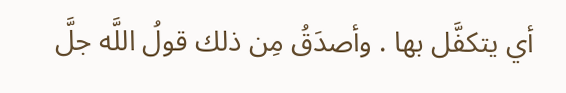أي يتكفَّل بها . وأصدَقُ مِن ذلك قولُ اللَّه جلَّ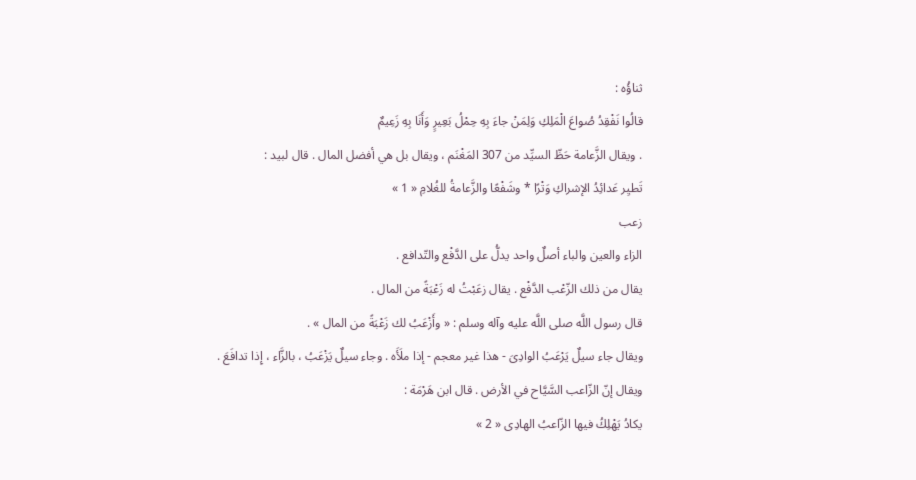ثناؤُه :
قالُوا نَفْقِدُ صُواعَ الْمَلِكِ وَلِمَنْ جاءَ بِهِ حِمْلُ بَعِيرٍ وَأَنَا بِهِ زَعِيمٌ
. ويقال الزَّعامة حَظّ السيِّد من 307 المَغْنَم ، ويقال بل هي أفضل المال . قال لبيد :
تَطيِر عَدائِدُ الإشراكِ وَتْرًا * وشَفْعًا والزَّعامةُ للغُلامِ « 1 »
زعب
الزاء والعين والباء أصلٌ واحد يدلُّ على الدَّفْع والتّدافع .
يقال من ذلك الزّعْب الدَّفْع . يقال زعَبْتُ له زَعْبَةً من المال .
قال رسول اللَّه صلى اللَّه عليه وآله وسلم : « وأَزْعَبُ لك زَعْبَةً من المال » .
ويقال جاء سيلٌ يَرْعَبُ الوادِىَ - هذا غير معجم - إذا ملَأَه . وجاء سيلٌ يَزْعَبُ ، بالزَّاء ، إِذا تدافَعَ .
ويقال إنّ الزّاعب السَّيَّاح في الأرض . قال ابن هَرْمَة :
يكادُ يَهْلِكُ فيها الزّاعبُ الهادِى « 2 »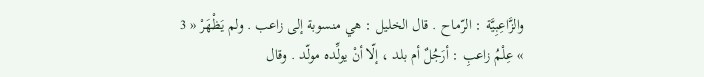والزَّاعِبِيَّة : الرّماح . قال الخليل : هي منسوبة إلى زاعب . ولم يَظْهَرْ « 3 » عِلْمُ زاعبِ : أرَجُلٌ أم بلد ، إلّا أنْ يولِّده مولّد . وقال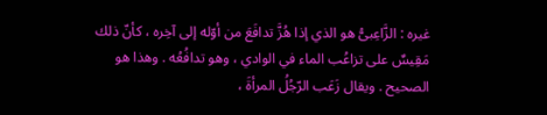غيره : الزَّاعِبىُّ هو الذي إذا هُزَّ تدافَعَ من أوّله إلى آخِره ، كأنّ ذلك مَقِيسٌ على تزاعُب الماء في الوادي ، وهو تدافُعُه . وهذا هو الصحيح . ويقال زَعَب الرّجُلُ المرأةَ ،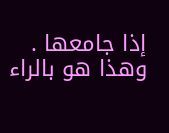إذا جامعها . وهذا هو بالراء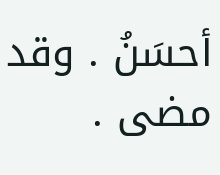أحسَنُ . وقد مضى .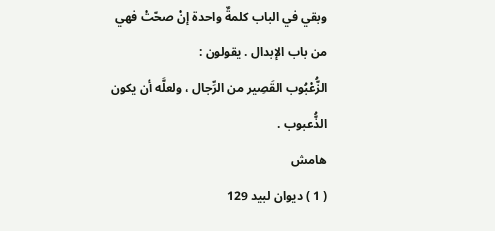وبقي في الباب كلمةٌ واحدة إنْ صحّتْ فهي من باب الإبدال . يقولون :
الزُّعْبُوب القَصِير من الرِّجال ، ولعلَّه أن يكون الذُّعبوب .
هامش
( 1 ) ديوان لبيد 129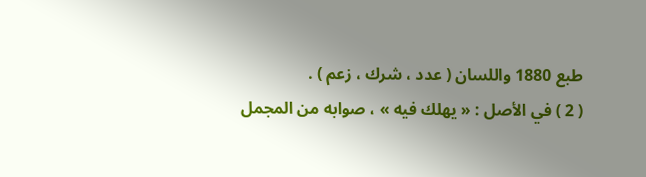طبع 1880 واللسان ( عدد ، شرك ، زعم ) .
( 2 ) في الأصل : « يهلك فيه » ، صوابه من المجمل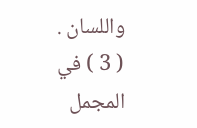واللسان .
( 3 ) في المجمل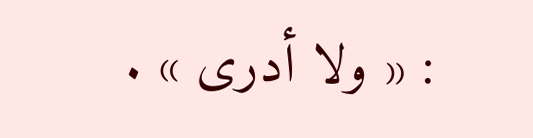: « ولا أدرى » .